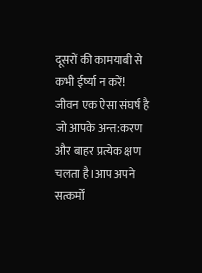दूसरों की कामयाबी से कभी ईर्ष्या न करें!
जीवन एक ऐसा संघर्ष है जो आपके अन्त:करण और बाहर प्रत्येक क्षण चलता है।आप अपने सत्कर्मों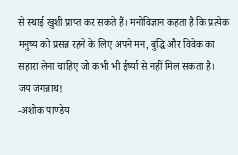से स्थाई खुशी प्राप्त कर सकते हैं। मनोविज्ञान कहता है कि प्रत्येक मनुष्य को प्रसन्न रहने के लिए अपने मन, बुद्धि और विवेक का सहारा लेना चाहिए जो कभी भी ईर्ष्या से नहीं मिल सकता है।
जय जगन्नाथ!
-अशोक पाण्डेय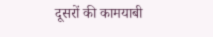दूसरों की कामयाबी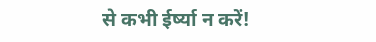से कभी ईर्ष्या न करें!